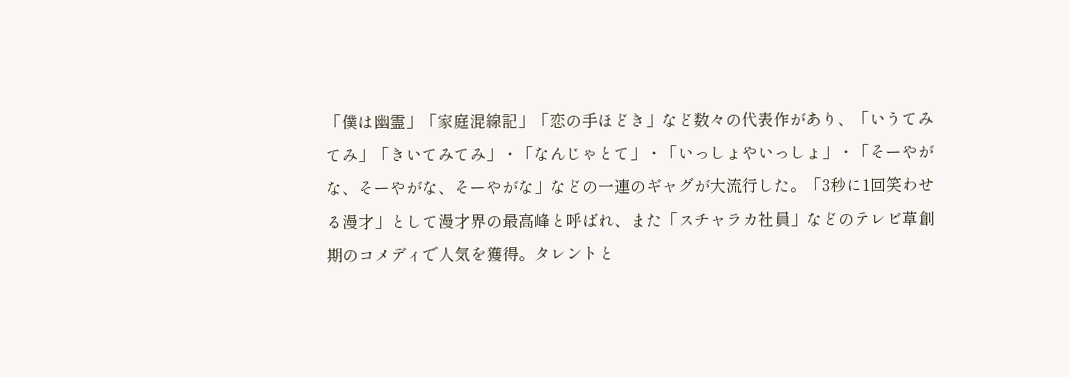「僕は幽霊」「家庭混線記」「恋の手ほどき」など数々の代表作があり、「いうてみてみ」「きいてみてみ」・「なんじゃとて」・「いっしょやいっしょ」・「そーやがな、そーやがな、そーやがな」などの一連のギャグが大流行した。「3秒に1回笑わせる漫才」として漫才界の最高峰と呼ばれ、また「スチャラカ社員」などのテレビ草創期のコメディで人気を獲得。タレントと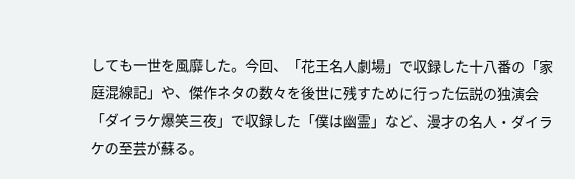しても一世を風靡した。今回、「花王名人劇場」で収録した十八番の「家庭混線記」や、傑作ネタの数々を後世に残すために行った伝説の独演会「ダイラケ爆笑三夜」で収録した「僕は幽霊」など、漫才の名人・ダイラケの至芸が蘇る。